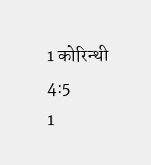1 कोरिन्थी 4:5
1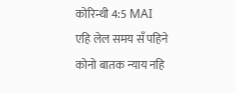कोरिन्थी 4:5 MAI
एहि लेल समय सँ पहिने कोनो बातक न्याय नहि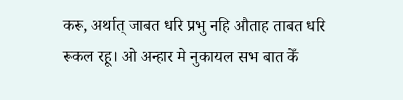करू, अर्थात् जाबत धरि प्रभु नहि औताह ताबत धरि रूकल रहू। ओ अन्हार मे नुकायल सभ बात केँ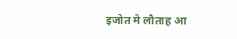इजोत मे लौताह आ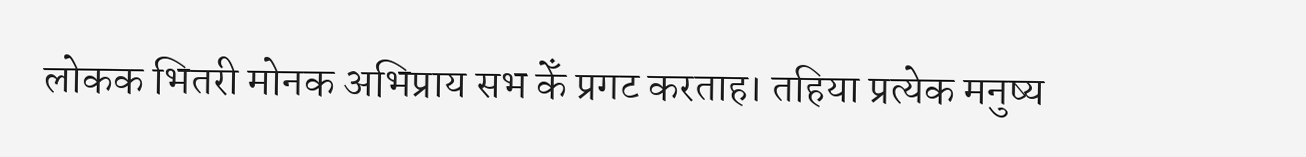लोकक भितरी मोनक अभिप्राय सभ केँ प्रगट करताह। तहिया प्रत्येक मनुष्य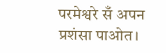परमेश्वरे सँ अपन प्रशंसा पाओत।